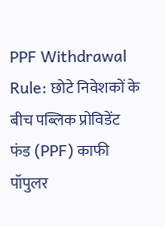PPF Withdrawal Rule: छोटे निवेशकों के बीच पब्लिक प्रोविडेंट फंड (PPF) काफी पॉपुलर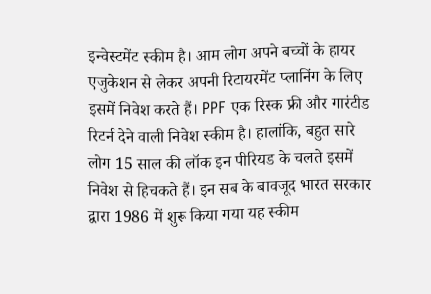इन्वेस्टमेंट स्कीम है। आम लोग अपने बच्चों के हायर एजुकेशन से लेकर अपनी रिटायरमेंट प्लानिंग के लिए इसमें निवेश करते हैं। PPF एक रिस्क फ्री और गारंटीड रिटर्न देने वाली निवेश स्कीम है। हालांकि, बहुत सारे लोग 15 साल की लॉक इन पीरियड के चलते इसमें निवेश से हिचकते हैं। इन सब के बावजूद भारत सरकार द्वारा 1986 में शुरू किया गया यह स्कीम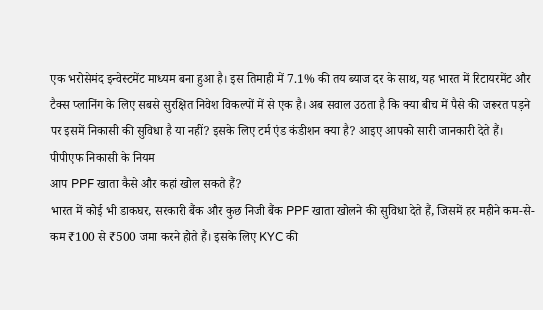एक भरोसेमंद इन्वेस्टमेंट माध्यम बना हुआ है। इस तिमाही में 7.1% की तय ब्याज दर के साथ, यह भारत में रिटायरमेंट और टैक्स प्लानिंग के लिए सबसे सुरक्षित निवेश विकल्पों में से एक है। अब सवाल उठता है कि क्या बीच में पैसे की जरूरत पड़ने पर इसमें निकासी की सुविधा है या नहीं? इसके लिए टर्म एंड कंडीशन क्या है? आइए आपको सारी जानकारी देते हैं।
पीपीएफ निकासी के नियम
आप PPF खाता कैसे और कहां खोल सकते हैं?
भारत में कोई भी डाकघर, सरकारी बैंक और कुछ निजी बैंक PPF खाता खोलने की सुविधा देते हैं, जिसमें हर महीने कम-से-कम ₹100 से ₹500 जमा करने होते हैं। इसके लिए KYC की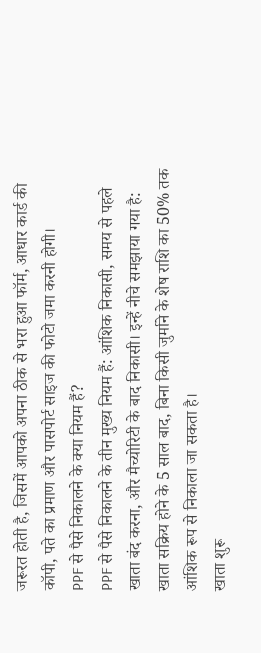जरूरत होती है, जिसमें आपको अपना ठीक से भरा हुआ फॉर्म, आधार कार्ड की कॉपी, पते का प्रमाण और पासपोर्ट साइज की फोटो जमा करनी होगी।
PPF से पैसे निकालने के क्या नियम हैं?
PPF से पैसे निकालने के तीन मुख्य नियम हैं: आंशिक निकासी, समय से पहले खाता बंद करना, और मैच्योरिटी के बाद निकासी। इन्हें नीचे समझाया गया है:
खाता सक्रिय होने के 5 साल बाद, बिना किसी जुर्माने के शेष राशि का 50% तक आंशिक रूप से निकाला जा सकता है।
खाता शुरू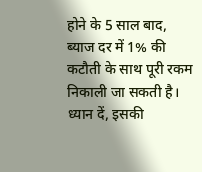होने के 5 साल बाद, ब्याज दर में 1% की कटौती के साथ पूरी रकम निकाली जा सकती है। ध्यान दें, इसकी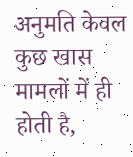अनुमति केवल कुछ खास मामलों में ही होती है,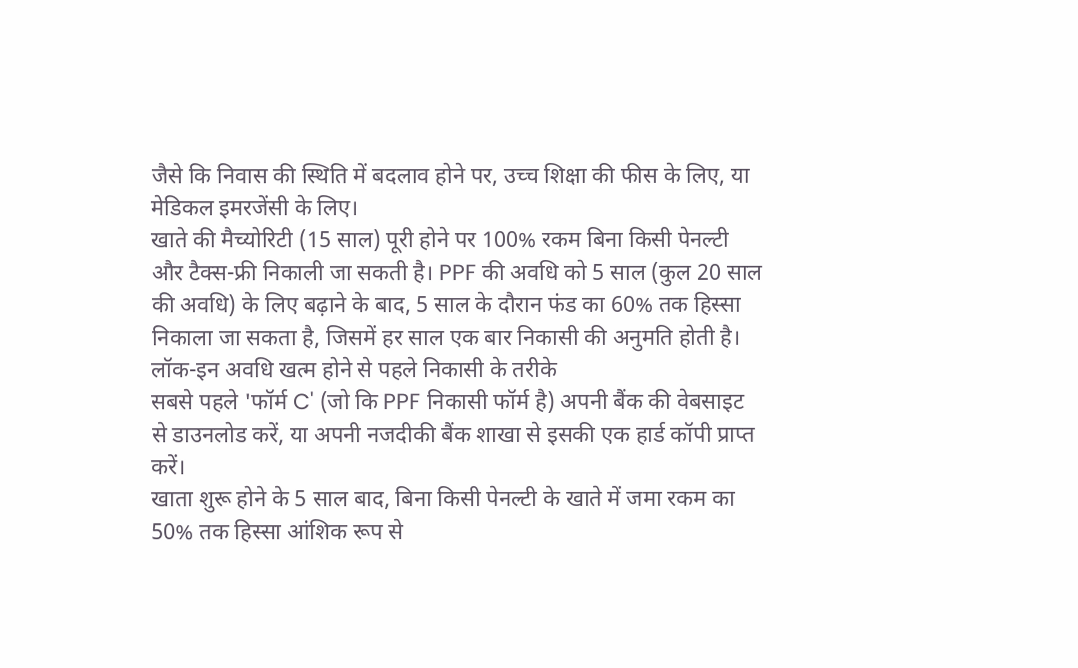जैसे कि निवास की स्थिति में बदलाव होने पर, उच्च शिक्षा की फीस के लिए, या मेडिकल इमरजेंसी के लिए।
खाते की मैच्योरिटी (15 साल) पूरी होने पर 100% रकम बिना किसी पेनल्टी और टैक्स-फ्री निकाली जा सकती है। PPF की अवधि को 5 साल (कुल 20 साल की अवधि) के लिए बढ़ाने के बाद, 5 साल के दौरान फंड का 60% तक हिस्सा निकाला जा सकता है, जिसमें हर साल एक बार निकासी की अनुमति होती है।
लॉक-इन अवधि खत्म होने से पहले निकासी के तरीके
सबसे पहले 'फॉर्म C' (जो कि PPF निकासी फॉर्म है) अपनी बैंक की वेबसाइट से डाउनलोड करें, या अपनी नजदीकी बैंक शाखा से इसकी एक हार्ड कॉपी प्राप्त करें।
खाता शुरू होने के 5 साल बाद, बिना किसी पेनल्टी के खाते में जमा रकम का 50% तक हिस्सा आंशिक रूप से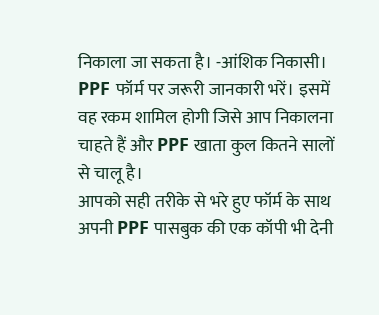निकाला जा सकता है। -आंशिक निकासी।
PPF फॉर्म पर जरूरी जानकारी भरें। इसमें वह रकम शामिल होगी जिसे आप निकालना चाहते हैं और PPF खाता कुल कितने सालों से चालू है।
आपको सही तरीके से भरे हुए फॉर्म के साथ अपनी PPF पासबुक की एक कॉपी भी देनी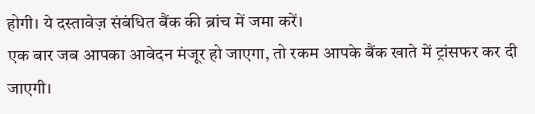होगी। ये दस्तावेज़ संबंधित बैंक की ब्रांच में जमा करें।
एक बार जब आपका आवेदन मंजूर हो जाएगा, तो रकम आपके बैंक खाते में ट्रांसफर कर दी जाएगी।